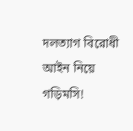দলত্যাগ বিরোধী আইন নিয়ে গড়িমসি!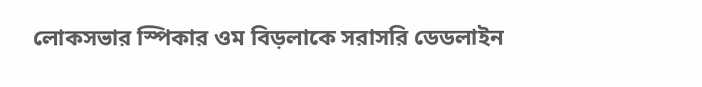লোকসভার স্পিকার ওম বিড়লাকে সরাসরি ডেডলাইন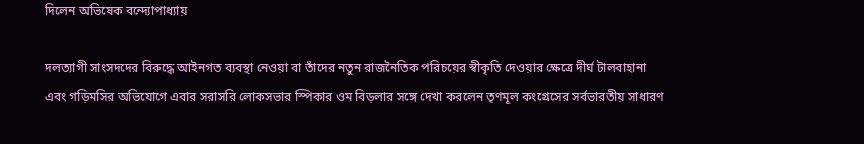দিলেন অভিষেক বন্দ্যোপাধ্যায়

দলত্যাগী সাংসদদের বিরুদ্ধে আইনগত ব্যবস্থা নেওয়া বা তাঁদের নতুন রাজনৈতিক পরিচয়ের স্বীকৃতি দেওয়ার ক্ষেত্রে দীর্ঘ টালবাহানা এবং গড়িমসির অভিযোগে এবার সরাসরি লোকসভার স্পিকার ওম বিড়লার সঙ্গে দেখা করলেন তৃণমূল কংগ্রেসের সর্বভারতীয় সাধারণ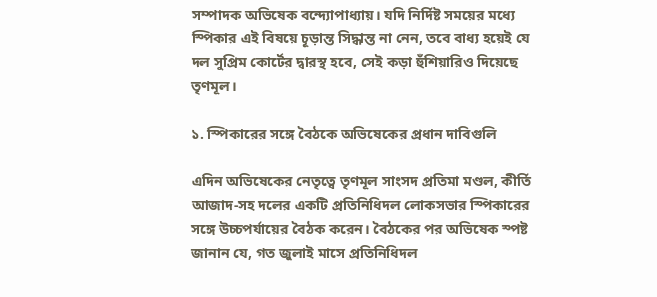সম্পাদক অভিষেক বন্দ্যোপাধ্যায়। যদি নির্দিষ্ট সময়ের মধ্যে স্পিকার এই বিষয়ে চূড়ান্ত সিদ্ধান্ত না নেন, তবে বাধ্য হয়েই যে দল সুপ্রিম কোর্টের দ্বারস্থ হবে, সেই কড়া হুঁশিয়ারিও দিয়েছে তৃণমূল।

১. স্পিকারের সঙ্গে বৈঠকে অভিষেকের প্রধান দাবিগুলি

এদিন অভিষেকের নেতৃত্বে তৃণমূল সাংসদ প্রতিমা মণ্ডল, কীর্তি আজাদ-সহ দলের একটি প্রতিনিধিদল লোকসভার স্পিকারের সঙ্গে উচ্চপর্যায়ের বৈঠক করেন। বৈঠকের পর অভিষেক স্পষ্ট জানান যে, গত জুলাই মাসে প্রতিনিধিদল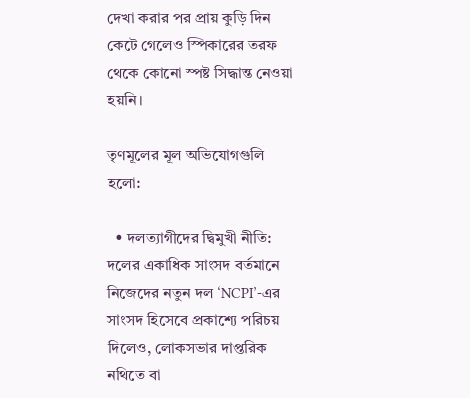দেখা করার পর প্রায় কুড়ি দিন কেটে গেলেও স্পিকারের তরফ থেকে কোনো স্পষ্ট সিদ্ধান্ত নেওয়া হয়নি।

তৃণমূলের মূল অভিযোগগুলি হলো:

  • দলত্যাগীদের দ্বিমুখী নীতি: দলের একাধিক সাংসদ বর্তমানে নিজেদের নতুন দল ‘NCPI’-এর সাংসদ হিসেবে প্রকাশ্যে পরিচয় দিলেও, লোকসভার দাপ্তরিক নথিতে বা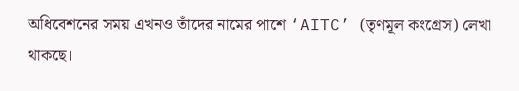অধিবেশনের সময় এখনও তাঁদের নামের পাশে ‘AITC’ (তৃণমূল কংগ্রেস) লেখা থাকছে।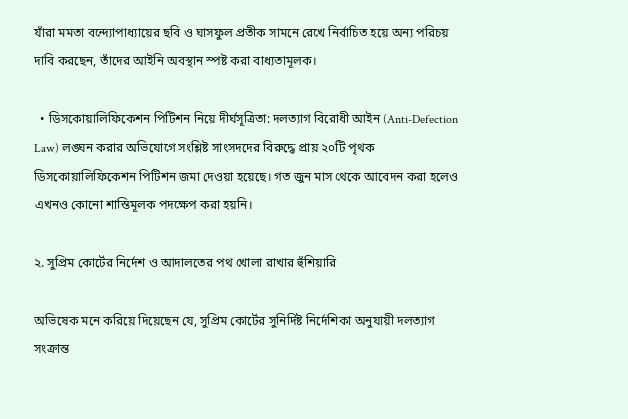যাঁরা মমতা বন্দ্যোপাধ্যায়ের ছবি ও ঘাসফুল প্রতীক সামনে রেখে নির্বাচিত হয়ে অন্য পরিচয় দাবি করছেন, তাঁদের আইনি অবস্থান স্পষ্ট করা বাধ্যতামূলক।

  • ডিসকোয়ালিফিকেশন পিটিশন নিয়ে দীর্ঘসূত্রিতা: দলত্যাগ বিরোধী আইন (Anti-Defection Law) লঙ্ঘন করার অভিযোগে সংশ্লিষ্ট সাংসদদের বিরুদ্ধে প্রায় ২০টি পৃথক ডিসকোয়ালিফিকেশন পিটিশন জমা দেওয়া হয়েছে। গত জুন মাস থেকে আবেদন করা হলেও এখনও কোনো শাস্তিমূলক পদক্ষেপ করা হয়নি।

২. সুপ্রিম কোর্টের নির্দেশ ও আদালতের পথ খোলা রাখার হুঁশিয়ারি

অভিষেক মনে করিয়ে দিয়েছেন যে, সুপ্রিম কোর্টের সুনির্দিষ্ট নির্দেশিকা অনুযায়ী দলত্যাগ সংক্রান্ত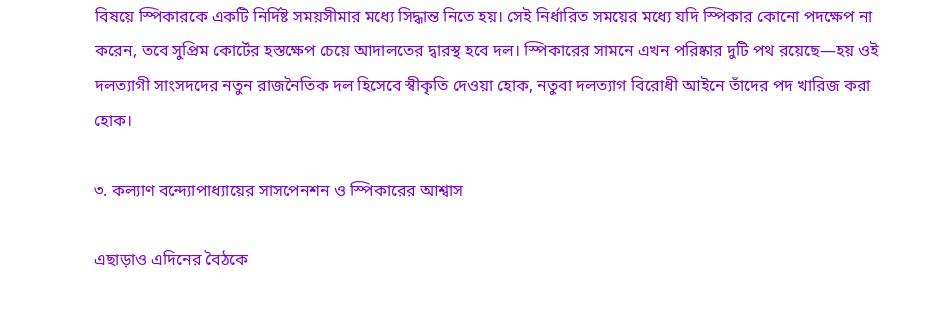বিষয়ে স্পিকারকে একটি নির্দিষ্ট সময়সীমার মধ্যে সিদ্ধান্ত নিতে হয়। সেই নির্ধারিত সময়ের মধ্যে যদি স্পিকার কোনো পদক্ষেপ না করেন, তবে সুপ্রিম কোর্টের হস্তক্ষেপ চেয়ে আদালতের দ্বারস্থ হবে দল। স্পিকারের সামনে এখন পরিষ্কার দুটি পথ রয়েছে—হয় ওই দলত্যাগী সাংসদদের নতুন রাজনৈতিক দল হিসেবে স্বীকৃতি দেওয়া হোক, নতুবা দলত্যাগ বিরোধী আইনে তাঁদের পদ খারিজ করা হোক।

৩. কল্যাণ বন্দ্যোপাধ্যায়ের সাসপেনশন ও স্পিকারের আশ্বাস

এছাড়াও এদিনের বৈঠকে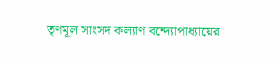তৃণমূল সাংসদ কল্যাণ বন্দ্যোপাধ্যায়ের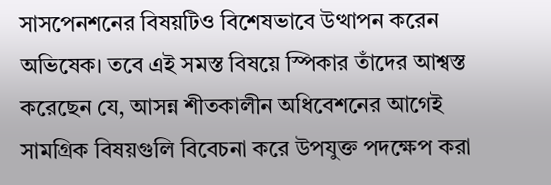সাসপেনশনের বিষয়টিও বিশেষভাবে উত্থাপন করেন অভিষেক। তবে এই সমস্ত বিষয়ে স্পিকার তাঁদের আশ্বস্ত করেছেন যে, আসন্ন শীতকালীন অধিবেশনের আগেই সামগ্রিক বিষয়গুলি বিবেচনা করে উপযুক্ত পদক্ষেপ করা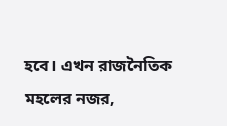হবে। এখন রাজনৈতিক মহলের নজর,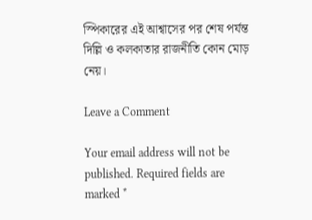স্পিকারের এই আশ্বাসের পর শেষ পর্যন্ত দিল্লি ও কলকাতার রাজনীতি কোন মোড় নেয়।

Leave a Comment

Your email address will not be published. Required fields are marked *